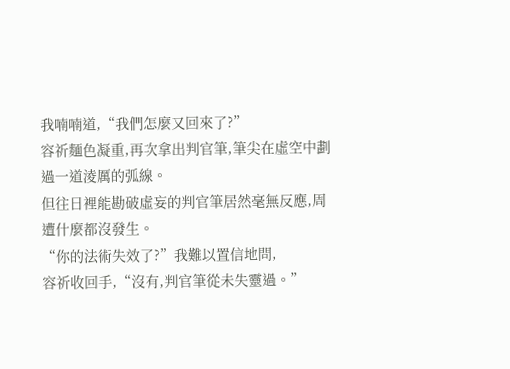我喃喃道,“我們怎麼又回來了?”
容祈麵色凝重,再次拿出判官筆,筆尖在虛空中劃過一道淩厲的弧線。
但往日裡能勘破虛妄的判官筆居然毫無反應,周遭什麼都沒發生。
“你的法術失效了?”我難以置信地問,
容祈收回手,“沒有,判官筆從未失靈過。”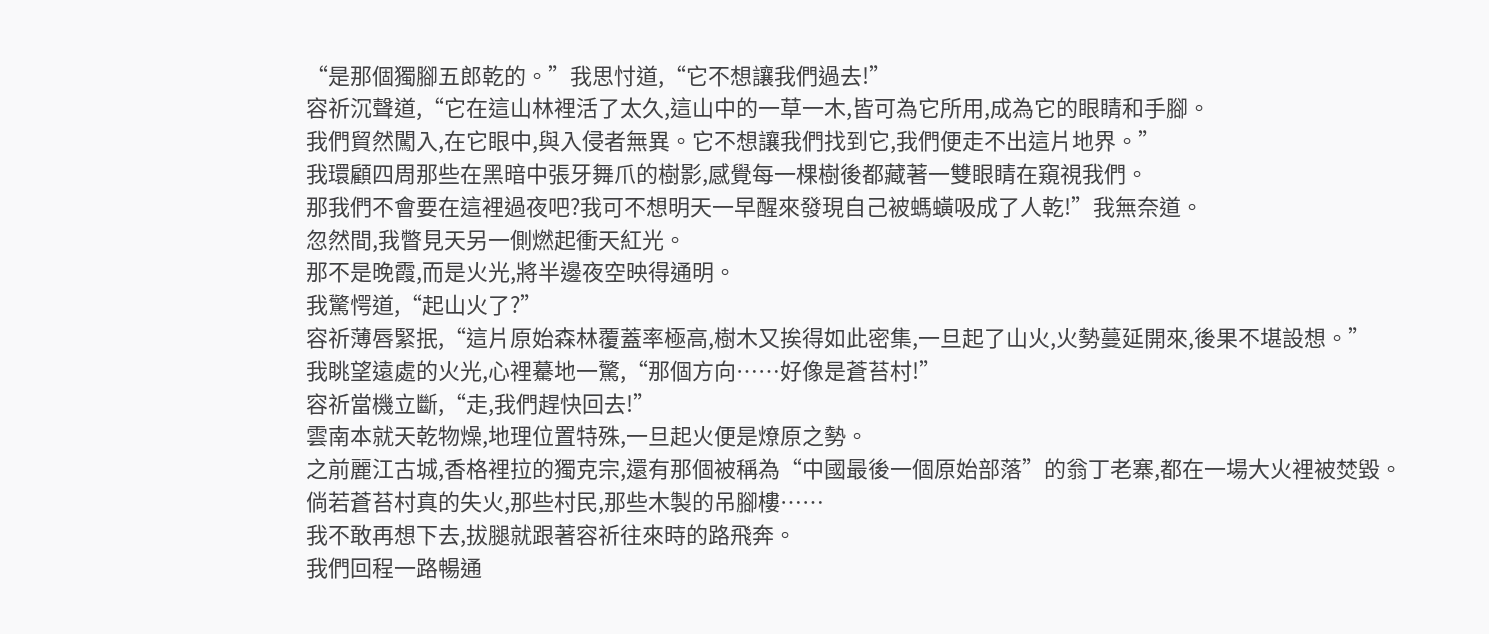“是那個獨腳五郎乾的。”我思忖道,“它不想讓我們過去!”
容祈沉聲道,“它在這山林裡活了太久,這山中的一草一木,皆可為它所用,成為它的眼睛和手腳。
我們貿然闖入,在它眼中,與入侵者無異。它不想讓我們找到它,我們便走不出這片地界。”
我環顧四周那些在黑暗中張牙舞爪的樹影,感覺每一棵樹後都藏著一雙眼睛在窺視我們。
那我們不會要在這裡過夜吧?我可不想明天一早醒來發現自己被螞蟥吸成了人乾!”我無奈道。
忽然間,我瞥見天另一側燃起衝天紅光。
那不是晚霞,而是火光,將半邊夜空映得通明。
我驚愕道,“起山火了?”
容祈薄唇緊抿,“這片原始森林覆蓋率極高,樹木又挨得如此密集,一旦起了山火,火勢蔓延開來,後果不堪設想。”
我眺望遠處的火光,心裡驀地一驚,“那個方向……好像是蒼苔村!”
容祈當機立斷,“走,我們趕快回去!”
雲南本就天乾物燥,地理位置特殊,一旦起火便是燎原之勢。
之前麗江古城,香格裡拉的獨克宗,還有那個被稱為“中國最後一個原始部落”的翁丁老寨,都在一場大火裡被焚毀。
倘若蒼苔村真的失火,那些村民,那些木製的吊腳樓……
我不敢再想下去,拔腿就跟著容祈往來時的路飛奔。
我們回程一路暢通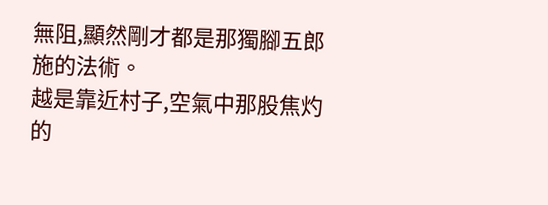無阻,顯然剛才都是那獨腳五郎施的法術。
越是靠近村子,空氣中那股焦灼的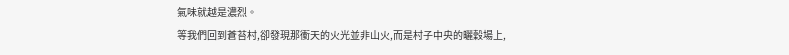氣味就越是濃烈。
等我們回到蒼苔村,卻發現那衝天的火光並非山火,而是村子中央的曬穀場上,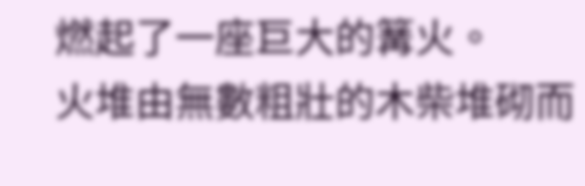燃起了一座巨大的篝火。
火堆由無數粗壯的木柴堆砌而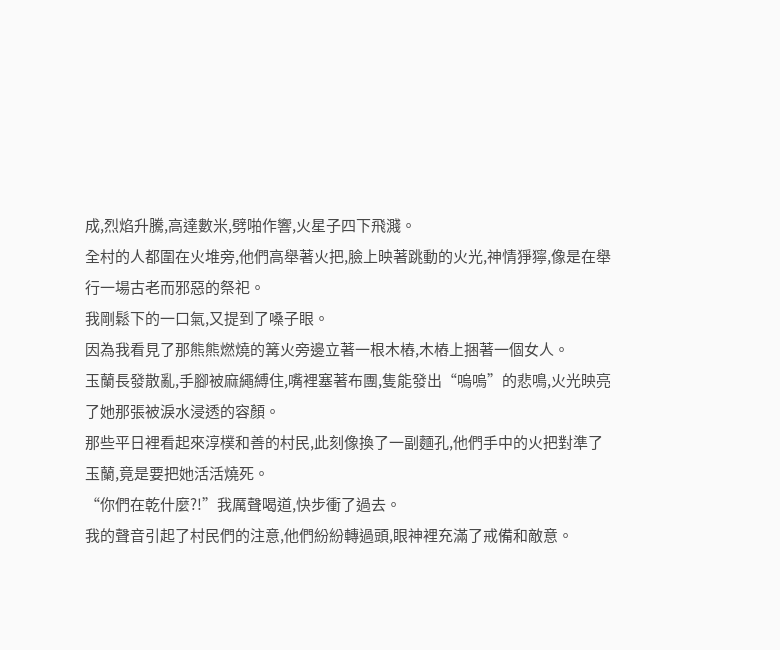成,烈焰升騰,高達數米,劈啪作響,火星子四下飛濺。
全村的人都圍在火堆旁,他們高舉著火把,臉上映著跳動的火光,神情猙獰,像是在舉行一場古老而邪惡的祭祀。
我剛鬆下的一口氣,又提到了嗓子眼。
因為我看見了那熊熊燃燒的篝火旁邊立著一根木樁,木樁上捆著一個女人。
玉蘭長發散亂,手腳被麻繩縛住,嘴裡塞著布團,隻能發出“嗚嗚”的悲鳴,火光映亮了她那張被淚水浸透的容顏。
那些平日裡看起來淳樸和善的村民,此刻像換了一副麵孔,他們手中的火把對準了玉蘭,竟是要把她活活燒死。
“你們在乾什麼?!”我厲聲喝道,快步衝了過去。
我的聲音引起了村民們的注意,他們紛紛轉過頭,眼神裡充滿了戒備和敵意。